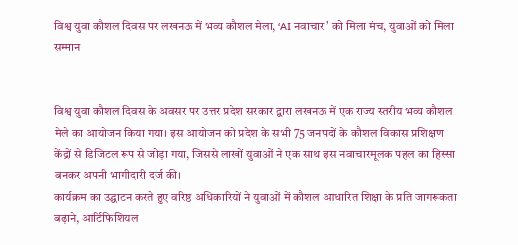विश्व युवा कौशल दिवस पर लखनऊ में भव्य कौशल मेला, ‘AI नवाचार’ को मिला मंच, युवाओं को मिला सम्मान


विश्व युवा कौशल दिवस के अवसर पर उत्तर प्रदेश सरकार द्वारा लखनऊ में एक राज्य स्तरीय भव्य कौशल मेले का आयोजन किया गया। इस आयोजन को प्रदेश के सभी 75 जनपदों के कौशल विकास प्रशिक्षण केंद्रों से डिजिटल रूप से जोड़ा गया, जिससे लाखों युवाओं ने एक साथ इस नवाचारमूलक पहल का हिस्सा बनकर अपनी भागीदारी दर्ज की।
कार्यक्रम का उद्घाटन करते हुए वरिष्ठ अधिकारियों ने युवाओं में कौशल आधारित शिक्षा के प्रति जागरूकता बढ़ाने, आर्टिफिशियल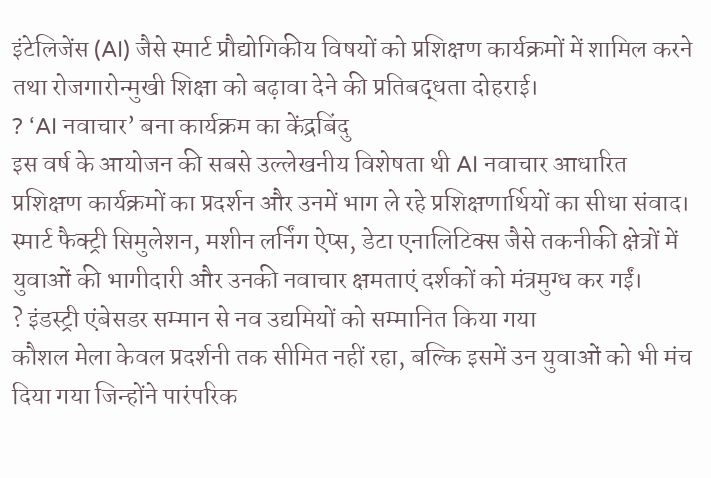इंटेलिजेंस (AI) जैसे स्मार्ट प्रौद्योगिकीय विषयों को प्रशिक्षण कार्यक्रमों में शामिल करने तथा रोजगारोन्मुखी शिक्षा को बढ़ावा देने की प्रतिबद्धता दोहराई।
? ‘AI नवाचार’ बना कार्यक्रम का केंद्रबिंदु
इस वर्ष के आयोजन की सबसे उल्लेखनीय विशेषता थी AI नवाचार आधारित प्रशिक्षण कार्यक्रमों का प्रदर्शन और उनमें भाग ले रहे प्रशिक्षणार्थियों का सीधा संवाद। स्मार्ट फैक्ट्री सिमुलेशन, मशीन लर्निंग ऐप्स, डेटा एनालिटिक्स जैसे तकनीकी क्षेत्रों में युवाओं की भागीदारी और उनकी नवाचार क्षमताएं दर्शकों को मंत्रमुग्ध कर गईं।
? इंडस्ट्री एंबेसडर सम्मान से नव उद्यमियों को सम्मानित किया गया
कौशल मेला केवल प्रदर्शनी तक सीमित नहीं रहा, बल्कि इसमें उन युवाओं को भी मंच दिया गया जिन्होंने पारंपरिक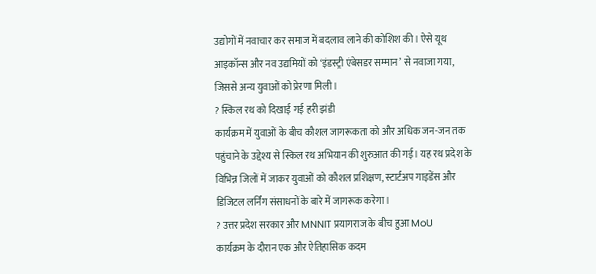उद्योगों में नवाचार कर समाज में बदलाव लाने की कोशिश की। ऐसे यूथ आइकॉन्स और नव उद्यमियों को ‘इंडस्ट्री एंबेसडर सम्मान’ से नवाजा गया, जिससे अन्य युवाओं को प्रेरणा मिली।
? स्किल रथ को दिखाई गई हरी झंडी
कार्यक्रम में युवाओं के बीच कौशल जागरूकता को और अधिक जन-जन तक पहुंचाने के उद्देश्य से स्किल रथ अभियान की शुरुआत की गई। यह रथ प्रदेश के विभिन्न जिलों में जाकर युवाओं को कौशल प्रशिक्षण, स्टार्टअप गाइडेंस और डिजिटल लर्निंग संसाधनों के बारे में जागरूक करेगा।
? उत्तर प्रदेश सरकार और MNNIT प्रयागराज के बीच हुआ MoU
कार्यक्रम के दौरान एक और ऐतिहासिक कदम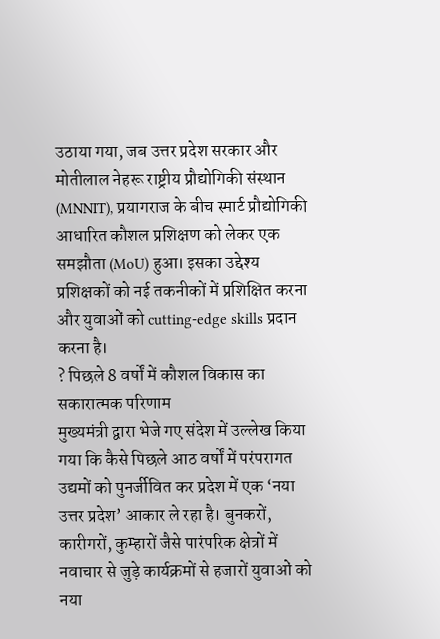उठाया गया, जब उत्तर प्रदेश सरकार और मोतीलाल नेहरू राष्ट्रीय प्रौद्योगिकी संस्थान (MNNIT), प्रयागराज के बीच स्मार्ट प्रौद्योगिकी आधारित कौशल प्रशिक्षण को लेकर एक समझौता (MoU) हुआ। इसका उद्देश्य प्रशिक्षकों को नई तकनीकों में प्रशिक्षित करना और युवाओं को cutting-edge skills प्रदान करना है।
? पिछले 8 वर्षों में कौशल विकास का सकारात्मक परिणाम
मुख्यमंत्री द्वारा भेजे गए संदेश में उल्लेख किया गया कि कैसे पिछले आठ वर्षों में परंपरागत उद्यमों को पुनर्जीवित कर प्रदेश में एक ‘नया उत्तर प्रदेश’ आकार ले रहा है। बुनकरों, कारीगरों, कुम्हारों जैसे पारंपरिक क्षेत्रों में नवाचार से जुड़े कार्यक्रमों से हजारों युवाओं को नया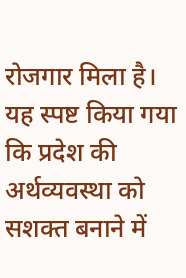रोजगार मिला है। यह स्पष्ट किया गया कि प्रदेश की अर्थव्यवस्था को सशक्त बनाने में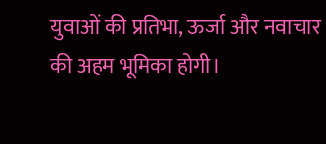युवाओं की प्रतिभा, ऊर्जा और नवाचार की अहम भूमिका होगी।